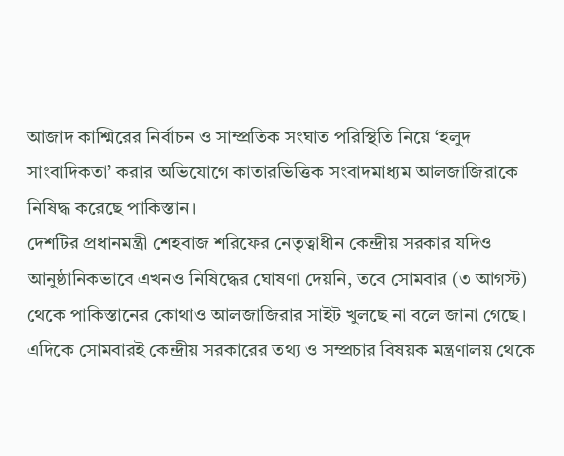আজাদ কাশ্মিরের নির্বাচন ও সাম্প্রতিক সংঘাত পরিস্থিতি নিয়ে ‘হলুদ সাংবাদিকতা’ করার অভিযোগে কাতারভিত্তিক সংবাদমাধ্যম আলজাজিরাকে নিষিদ্ধ করেছে পাকিস্তান।
দেশটির প্রধানমন্ত্রী শেহবাজ শরিফের নেতৃত্বাধীন কেন্দ্রীয় সরকার যদিও আনুষ্ঠানিকভাবে এখনও নিষিদ্ধের ঘোষণা দেয়নি, তবে সোমবার (৩ আগস্ট) থেকে পাকিস্তানের কোথাও আলজাজিরার সাইট খুলছে না বলে জানা গেছে।
এদিকে সোমবারই কেন্দ্রীয় সরকারের তথ্য ও সম্প্রচার বিষয়ক মন্ত্রণালয় থেকে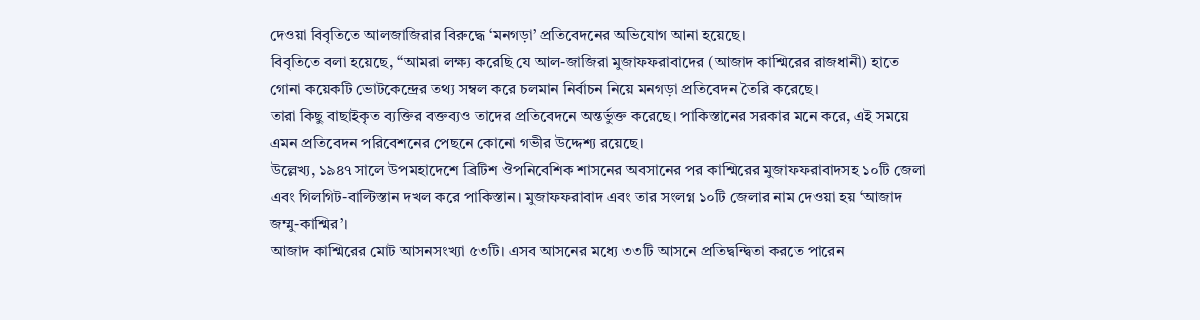দেওয়া বিবৃতিতে আলজাজিরার বিরুদ্ধে ‘মনগড়া’ প্রতিবেদনের অভিযোগ আনা হয়েছে।
বিবৃতিতে বলা হয়েছে, “আমরা লক্ষ্য করেছি যে আল-জাজিরা মুজাফফরাবাদের (আজাদ কাশ্মিরের রাজধানী) হাতে গোনা কয়েকটি ভোটকেন্দ্রের তথ্য সম্বল করে চলমান নির্বাচন নিয়ে মনগড়া প্রতিবেদন তৈরি করেছে।
তারা কিছু বাছাইকৃত ব্যক্তির বক্তব্যও তাদের প্রতিবেদনে অন্তর্ভুক্ত করেছে। পাকিস্তানের সরকার মনে করে, এই সময়ে এমন প্রতিবেদন পরিবেশনের পেছনে কোনো গভীর উদ্দেশ্য রয়েছে।
উল্লেখ্য, ১৯৪৭ সালে উপমহাদেশে ব্রিটিশ ঔপনিবেশিক শাসনের অবসানের পর কাশ্মিরের মুজাফফরাবাদসহ ১০টি জেলা এবং গিলগিট-বাল্টিস্তান দখল করে পাকিস্তান। মুজাফফরাবাদ এবং তার সংলগ্ন ১০টি জেলার নাম দেওয়া হয় ‘আজাদ জম্মু-কাশ্মির’।
আজাদ কাশ্মিরের মোট আসনসংখ্যা ৫৩টি। এসব আসনের মধ্যে ৩৩টি আসনে প্রতিদ্বন্দ্বিতা করতে পারেন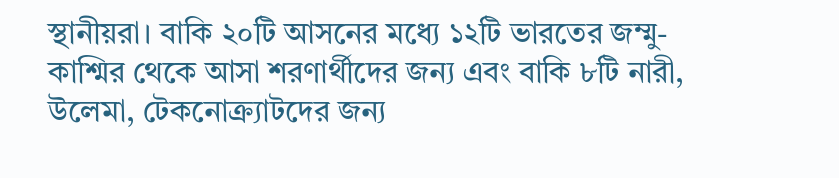স্থানীয়রা। বাকি ২০টি আসনের মধ্যে ১২টি ভারতের জম্মু-কাশ্মির থেকে আসা শরণার্থীদের জন্য এবং বাকি ৮টি নারী, উলেমা, টেকনোক্র্যাটদের জন্য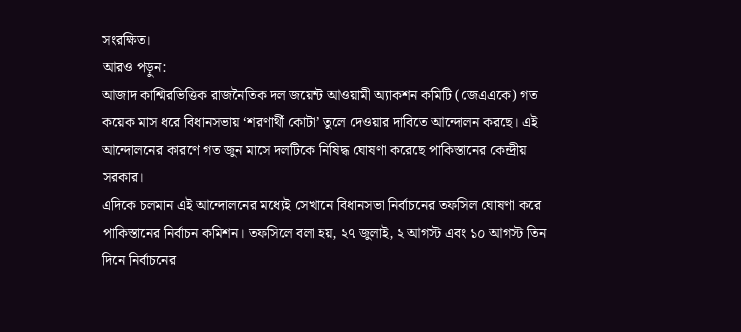সংরক্ষিত।
আরও পড়ুন:
আজাদ কাশ্মিরভিত্তিক রাজনৈতিক দল জয়েন্ট আওয়ামী অ্যাকশন কমিটি (জেএএকে) গত কয়েক মাস ধরে বিধানসভায় ‘শরণার্থী কোটা’ তুলে দেওয়ার দাবিতে আন্দোলন করছে। এই আন্দোলনের কারণে গত জুন মাসে দলটিকে নিষিদ্ধ ঘোষণা করেছে পাকিস্তানের কেন্দ্রীয় সরকার।
এদিকে চলমান এই আন্দোলনের মধ্যেই সেখানে বিধানসভা নির্বাচনের তফসিল ঘোষণা করে পাকিস্তানের নির্বাচন কমিশন। তফসিলে বলা হয়, ২৭ জুলাই, ২ আগস্ট এবং ১০ আগস্ট তিন দিনে নির্বাচনের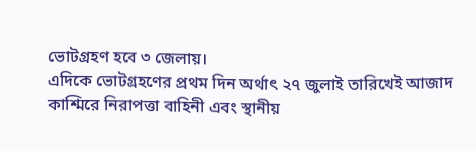ভোটগ্রহণ হবে ৩ জেলায়।
এদিকে ভোটগ্রহণের প্রথম দিন অর্থাৎ ২৭ জুলাই তারিখেই আজাদ কাশ্মিরে নিরাপত্তা বাহিনী এবং স্থানীয়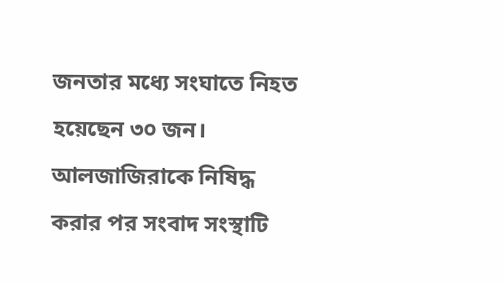জনতার মধ্যে সংঘাতে নিহত হয়েছেন ৩০ জন।
আলজাজিরাকে নিষিদ্ধ করার পর সংবাদ সংস্থাটি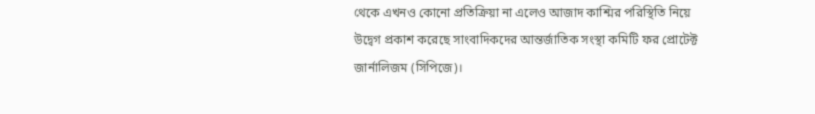থেকে এখনও কোনো প্রতিক্রিয়া না এলেও আজাদ কাশ্মির পরিস্থিতি নিয়ে উদ্বেগ প্রকাশ করেছে সাংবাদিকদের আন্তর্জাতিক সংস্থা কমিটি ফর প্রোটেক্ট জার্নালিজম (সিপিজে)।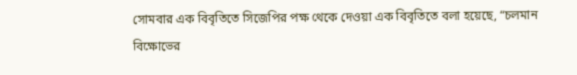সোমবার এক বিবৃতিতে সিজেপির পক্ষ থেকে দেওয়া এক বিবৃতিতে বলা হয়েছে, “চলমান বিক্ষোভের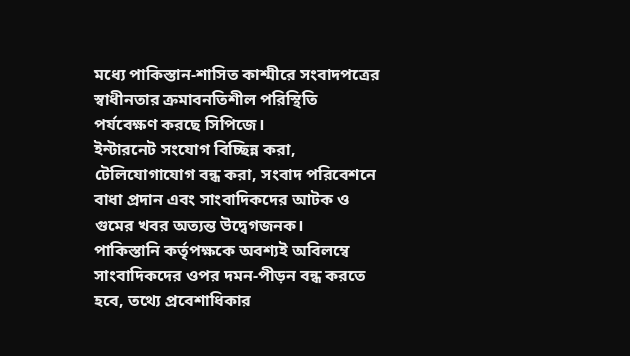মধ্যে পাকিস্তান-শাসিত কাশ্মীরে সংবাদপত্রের স্বাধীনতার ক্রমাবনতিশীল পরিস্থিতি পর্যবেক্ষণ করছে সিপিজে।
ইন্টারনেট সংযোগ বিচ্ছিন্ন করা, টেলিযোগাযোগ বন্ধ করা, সংবাদ পরিবেশনে বাধা প্রদান এবং সাংবাদিকদের আটক ও গুমের খবর অত্যন্ত উদ্বেগজনক।
পাকিস্তানি কর্তৃপক্ষকে অবশ্যই অবিলম্বে সাংবাদিকদের ওপর দমন-পীড়ন বন্ধ করতে হবে, তথ্যে প্রবেশাধিকার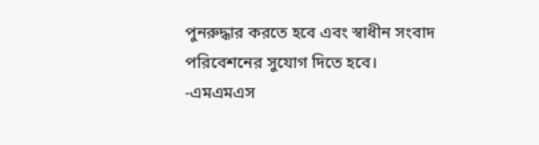পুনরুদ্ধার করতে হবে এবং স্বাধীন সংবাদ পরিবেশনের সুযোগ দিতে হবে।
-এমএমএস